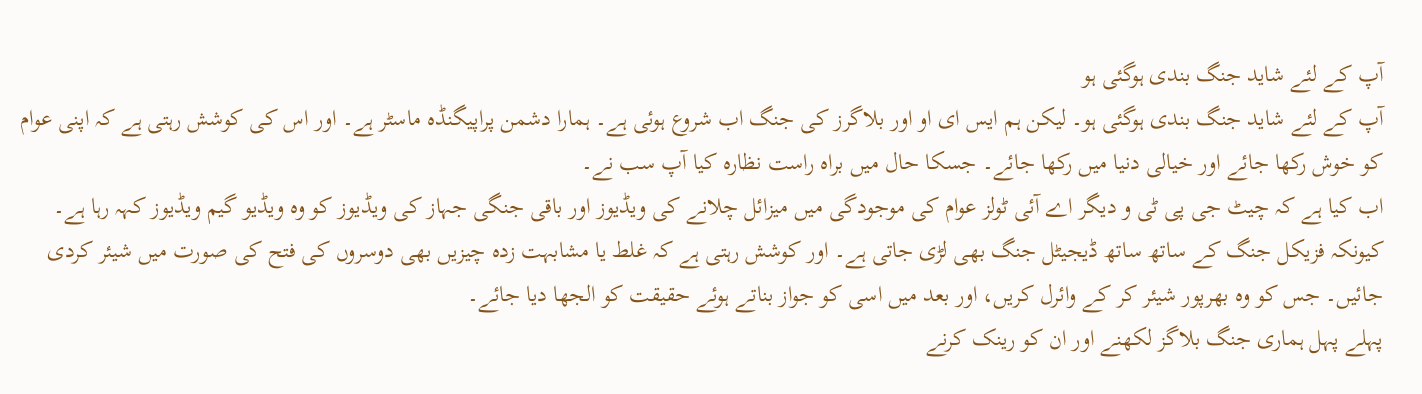آپ کے لئے شاید جنگ بندی ہوگئی ہو
آپ کے لئے شاید جنگ بندی ہوگئی ہو۔ لیکن ہم ایس ای او اور بلاگرز کی جنگ اب شروع ہوئی ہے۔ ہمارا دشمن پراپیگنڈہ ماسٹر ہے۔ اور اس کی کوشش رہتی ہے کہ اپنی عوام کو خوش رکھا جائے اور خیالی دنیا میں رکھا جائے۔ جسکا حال میں براہ راست نظارہ کیا آپ سب نے۔
اب کیا ہے کہ چیٹ جی پی ٹی و دیگر اے آئی ٹولز عوام کی موجودگی میں میزائل چلانے کی ویڈیوز اور باقی جنگی جہاز کی ویڈیوز کو وہ ویڈیو گیم ویڈیوز کہہ رہا ہے۔ کیونکہ فزیکل جنگ کے ساتھ ساتھ ڈیجیٹل جنگ بھی لڑی جاتی ہے۔ اور کوشش رہتی ہے کہ غلط یا مشابہت زدہ چیزیں بھی دوسروں کی فتح کی صورت میں شیئر کردی جائیں۔ جس کو وہ بھرپور شیئر کر کے وائرل کریں، اور بعد میں اسی کو جواز بناتے ہوئے حقیقت کو الجھا دیا جائے۔
پہلے پہل ہماری جنگ بلاگز لکھنے اور ان کو رینک کرنے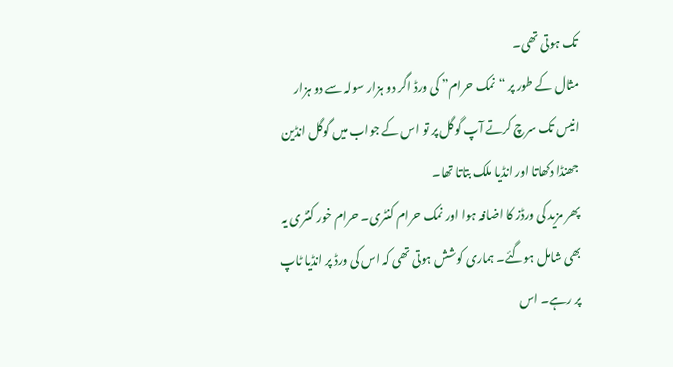تک ہوتی تھی۔
مثال کے طور پر “نمک حرام” کی ورڈ اگر دو ہزار سولہ سے دو ہزار انیس تک سرچ کرتے آپ گوگل پر تو اس کے جواب میں گوگل انڈین جھنڈا دکھاتا اور انڈیا ملک بتاتا تھا۔
پھر مزید کی ورڈز کا اضافہ ہوا اور نمک حرام کنٹری۔ حرام خور کنٹری یہ بھی شامل ہوگئے۔ ہماری کوشش ہوتی تھی کہ اس کی ورڈ پر انڈیا ٹاپ پر رہے۔ اس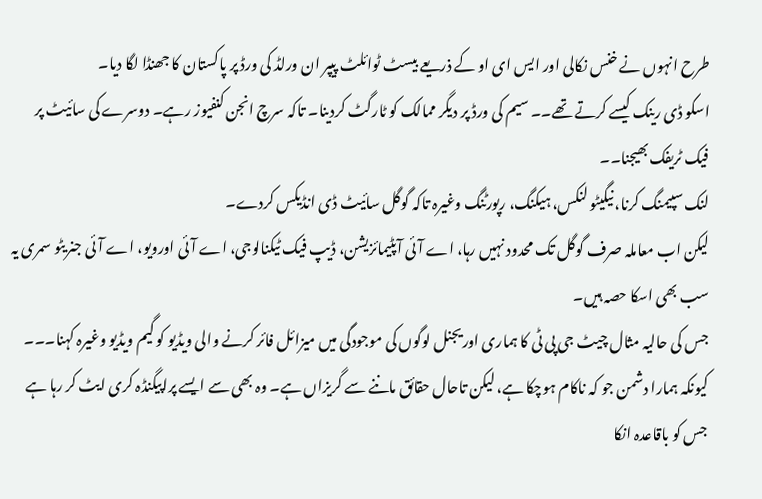طرح انہوں نے خنس نکالی اور ایس ای او کے ذریعے بیسٹ ٹوائلٹ پیپر ان ورلڈ کی ورڈ پر پاکستان کا جھنڈا لگا دیا۔
اسکو ڈی رینک کیسے کرتے تھے۔۔ سیم کی ورڈ پر دیگر ممالک کو ٹارگٹ کردینا۔ تاکہ سرچ انجن کنفیوز رہے۔ دوسرے کی سائیٹ پر فیک ٹریفک بھیجنا۔۔
لنک سپیمنگ کرنا، نیگیٹو لنکس، ہیکنگ، رپورٹنگ وغیرہ تاکہ گوگل سائیٹ ڈی انڈیکس کردے۔
لیکن اب معاملہ صرف گوگل تک محدود نہیں رہا، اے آئی آپٹیمائزیشن، ڈیپ فیک ٹیکنالوجی، اے آئی اورویو، اے آئی جنریٹو سمری یہ سب بھی اسکا حصہ ہیں۔
جس کی حالیہ مثال چیٹ جی پی ٹی کا ہماری اوریجنل لوگوں کی موجودگی میں میزائل فائر کرنے والی ویڈیو کو گیم ویڈیو وغیرہ کہنا۔۔۔
کیونکہ ہمارا دشمن جو کہ ناکام ہوچکا ہے، لیکن تاحال حقائق ماننے سے گریزاں ہے۔ وہ بھی سے ایسے پراپیگنڈہ کری ایٹ کر رہا ہے جس کو باقاعدہ انکا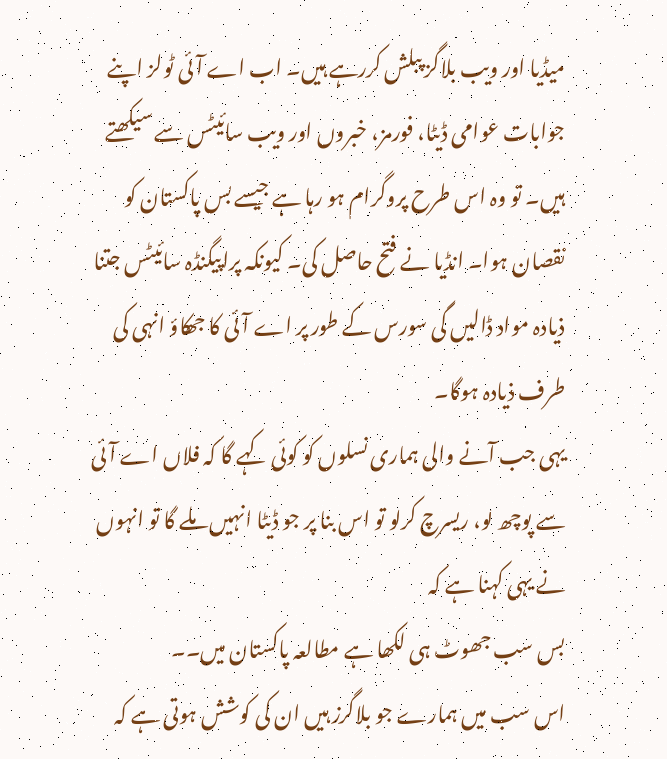میڈیا اور ویب بلاگز پبلش کررہے ہیں۔ اب اے آئی ٹولز اپنے جوابات عوامی ڈیٹا، فورمز، خبروں اور ویب سائیٹس سے سیکھتے ہیں۔ تو وہ اس طرح پروگرام ہو رہا ہے جیسے بس پاکستان کو نقصان ہوا۔ انڈیا نے فتح حاصل کی۔ کیونکہ پراپیگنڈہ سائیٹس جتنا ذیادہ مواد ڈالیں گی سورس کے طور پر اے آئی کا جھکاؤ انہی کی طرف ذیادہ ہوگا۔
یہی جب آنے والی ہماری نسلوں کو کوئی کہے گا کہ فلاں اے آئی سے پوچھ لو، ریسرچ کرلو تو اس بنا پر جو ڈیٹا انہیں ملے گا تو انہوں نے یہی کہنا ہے کہ
بس سب جھوٹ ہی لکھا ہے مطالعہ پاکستان میں۔۔
اس سب میں ہمارے جو بلاگرز ہیں ان کی کوشش ہوتی ہے کہ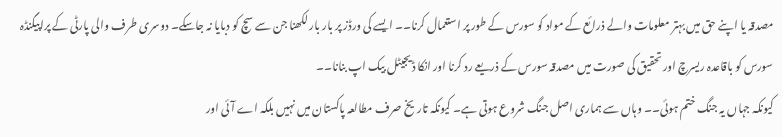مصدقہ یا اپنے حق میں بہتر معلومات والے ذرائع کے مواد کو سورس کے طور پر استعمال کرنا۔۔ ایسے کی ورڈز پر بار بار لکھنا جن سے سچ کو دبایا نہ جاسکے۔ دوسری طرف والی پارٹی کے پراپیگنڈہ سورس کو باقاعدہ ریسرچ اور تحقیق کی صورت میں مصدقہ سورس کے ذریعے رد کرنا اور انکا ڈیجیٹل بیک اپ بنانا۔۔
کیونکہ جہاں یہ جنگ ختم ہوئی۔۔ وہاں سے ہماری اصل جنگ شروع ہوتی ہے۔ کیونکہ تاریخ صرف مطالعہ پاکستان میں نہیں بلکہ اے آئی اور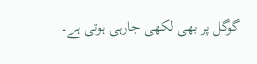گوگل پر بھی لکھی جارہی ہوتی ہے۔